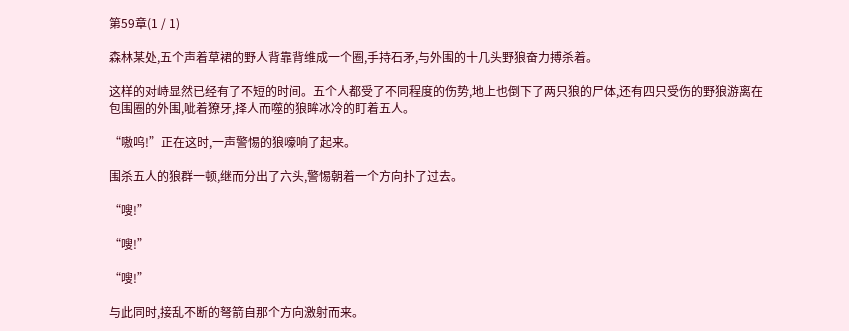第59章(1 / 1)

森林某处,五个声着草裙的野人背靠背维成一个圈,手持石矛,与外围的十几头野狼奋力搏杀着。

这样的对峙显然已经有了不短的时间。五个人都受了不同程度的伤势,地上也倒下了两只狼的尸体,还有四只受伤的野狼游离在包围圈的外围,呲着獠牙,择人而噬的狼眸冰冷的盯着五人。

“嗷呜!”正在这时,一声警惕的狼嚎响了起来。

围杀五人的狼群一顿,继而分出了六头,警惕朝着一个方向扑了过去。

“嗖!”

“嗖!”

“嗖!”

与此同时,接乱不断的弩箭自那个方向激射而来。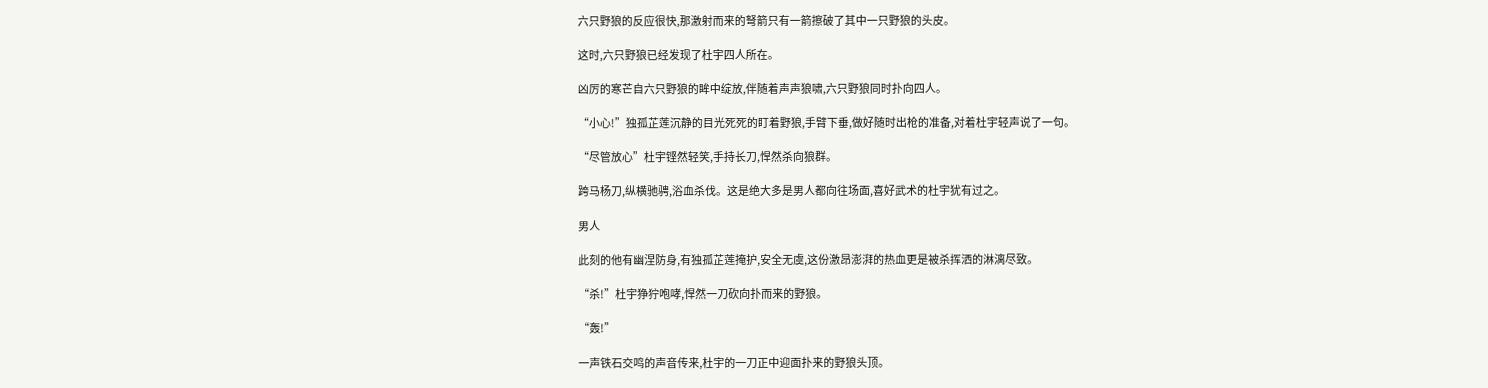六只野狼的反应很快,那激射而来的弩箭只有一箭擦破了其中一只野狼的头皮。

这时,六只野狼已经发现了杜宇四人所在。

凶厉的寒芒自六只野狼的眸中绽放,伴随着声声狼啸,六只野狼同时扑向四人。

“小心!”独孤芷莲沉静的目光死死的盯着野狼,手臂下垂,做好随时出枪的准备,对着杜宇轻声说了一句。

“尽管放心”杜宇铿然轻笑,手持长刀,悍然杀向狼群。

跨马杨刀,纵横驰骋,浴血杀伐。这是绝大多是男人都向往场面,喜好武术的杜宇犹有过之。

男人

此刻的他有幽涅防身,有独孤芷莲掩护,安全无虞,这份激昂澎湃的热血更是被杀挥洒的淋漓尽致。

“杀!”杜宇狰狞咆哮,悍然一刀砍向扑而来的野狼。

“轰!”

一声铁石交鸣的声音传来,杜宇的一刀正中迎面扑来的野狼头顶。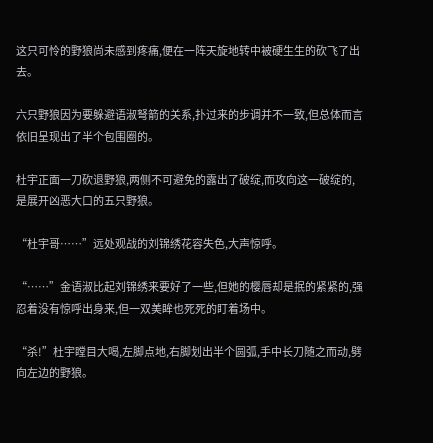这只可怜的野狼尚未感到疼痛,便在一阵天旋地转中被硬生生的砍飞了出去。

六只野狼因为要躲避语淑弩箭的关系,扑过来的步调并不一致,但总体而言依旧呈现出了半个包围圈的。

杜宇正面一刀砍退野狼,两侧不可避免的露出了破绽,而攻向这一破绽的,是展开凶恶大口的五只野狼。

“杜宇哥……”远处观战的刘锦绣花容失色,大声惊呼。

“……”金语淑比起刘锦绣来要好了一些,但她的樱唇却是抿的紧紧的,强忍着没有惊呼出身来,但一双美眸也死死的盯着场中。

“杀!”杜宇瞠目大喝,左脚点地,右脚划出半个圆弧,手中长刀随之而动,劈向左边的野狼。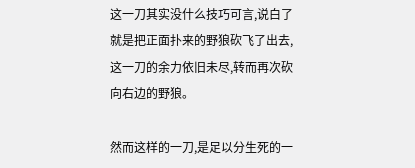这一刀其实没什么技巧可言,说白了就是把正面扑来的野狼砍飞了出去,这一刀的余力依旧未尽,转而再次砍向右边的野狼。

然而这样的一刀,是足以分生死的一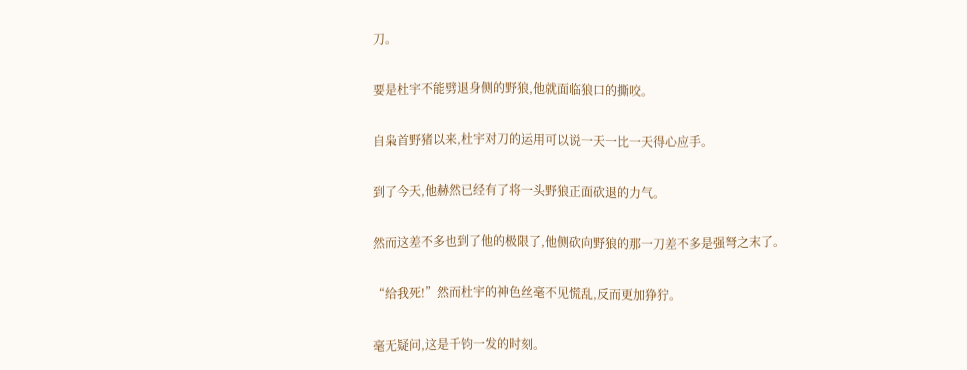刀。

要是杜宇不能劈退身侧的野狼,他就面临狼口的撕咬。

自枭首野猪以来,杜宇对刀的运用可以说一天一比一天得心应手。

到了今天,他赫然已经有了将一头野狼正面砍退的力气。

然而这差不多也到了他的极限了,他侧砍向野狼的那一刀差不多是强弩之末了。

“给我死!”然而杜宇的神色丝毫不见慌乱,反而更加狰狞。

毫无疑问,这是千钧一发的时刻。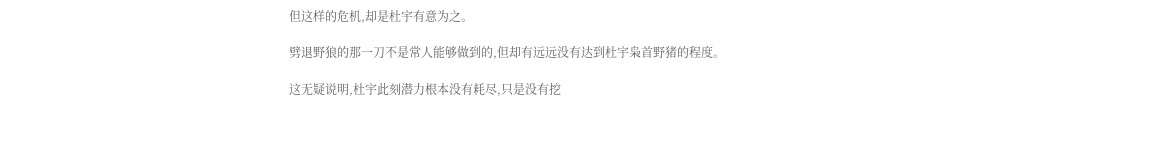但这样的危机,却是杜宇有意为之。

劈退野狼的那一刀不是常人能够做到的,但却有远远没有达到杜宇枭首野猪的程度。

这无疑说明,杜宇此刻潜力根本没有耗尽,只是没有挖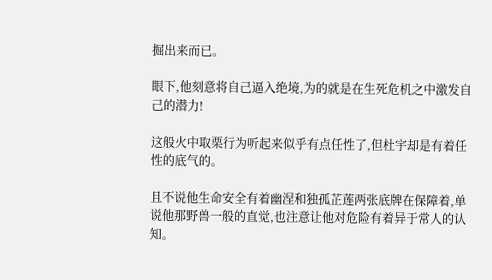掘出来而已。

眼下,他刻意将自己逼入绝境,为的就是在生死危机之中激发自己的潜力!

这般火中取栗行为听起来似乎有点任性了,但杜宇却是有着任性的底气的。

且不说他生命安全有着幽涅和独孤芷莲两张底牌在保障着,单说他那野兽一般的直觉,也注意让他对危险有着异于常人的认知。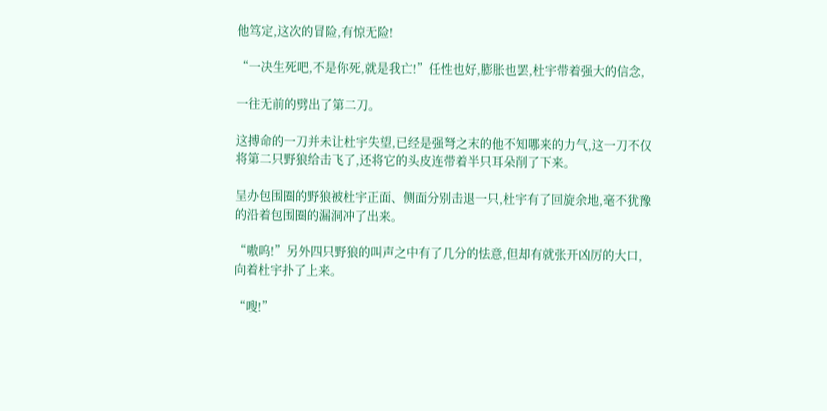他笃定,这次的冒险,有惊无险!

“一决生死吧,不是你死,就是我亡!”任性也好,膨胀也罢,杜宇带着强大的信念,

一往无前的劈出了第二刀。

这搏命的一刀并未让杜宇失望,已经是强弩之末的他不知哪来的力气,这一刀不仅将第二只野狼给击飞了,还将它的头皮连带着半只耳朵削了下来。

呈办包围圈的野狼被杜宇正面、侧面分别击退一只,杜宇有了回旋余地,毫不犹豫的沿着包围圈的漏洞冲了出来。

“嗷呜!”另外四只野狼的叫声之中有了几分的怯意,但却有就张开凶厉的大口,向着杜宇扑了上来。

“嗖!”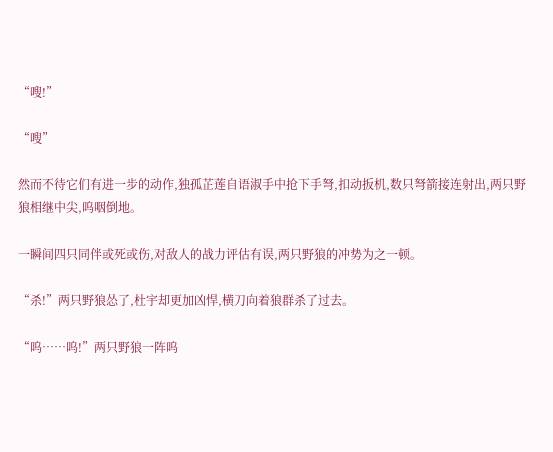“嗖!”

“嗖”

然而不待它们有进一步的动作,独孤芷莲自语淑手中抢下手弩,扣动扳机,数只弩箭接连射出,两只野狼相继中尖,呜咽倒地。

一瞬间四只同伴或死或伤,对敌人的战力评估有误,两只野狼的冲势为之一顿。

“杀!”两只野狼怂了,杜宇却更加凶悍,横刀向着狼群杀了过去。

“呜……呜!”两只野狼一阵呜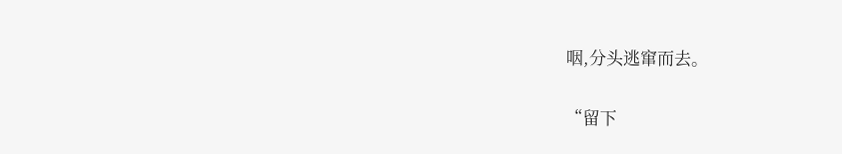咽,分头逃窜而去。

“留下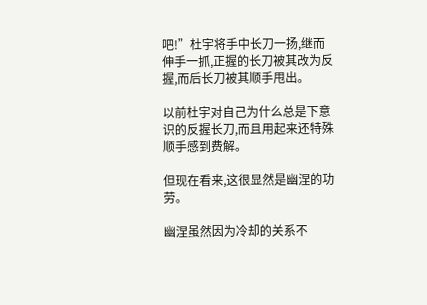吧!”杜宇将手中长刀一扬,继而伸手一抓,正握的长刀被其改为反握,而后长刀被其顺手甩出。

以前杜宇对自己为什么总是下意识的反握长刀,而且用起来还特殊顺手感到费解。

但现在看来,这很显然是幽涅的功劳。

幽涅虽然因为冷却的关系不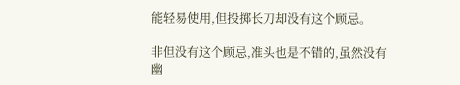能轻易使用,但投掷长刀却没有这个顾忌。

非但没有这个顾忌,准头也是不错的,虽然没有幽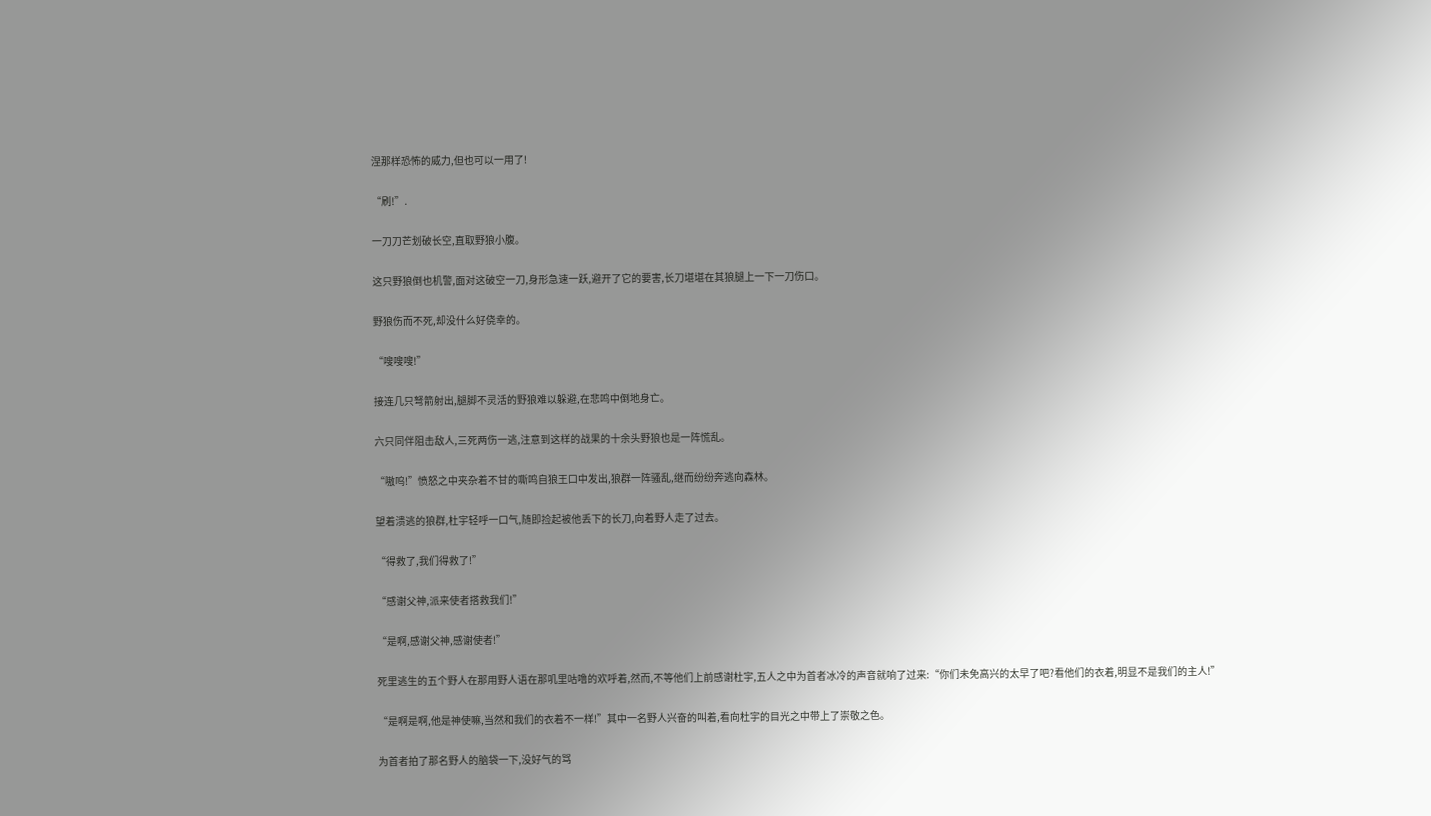涅那样恐怖的威力,但也可以一用了!

“刷!”.

一刀刀芒划破长空,直取野狼小腹。

这只野狼倒也机警,面对这破空一刀,身形急速一跃,避开了它的要害,长刀堪堪在其狼腿上一下一刀伤口。

野狼伤而不死,却没什么好侥幸的。

“嗖嗖嗖!”

接连几只弩箭射出,腿脚不灵活的野狼难以躲避,在悲鸣中倒地身亡。

六只同伴阻击敌人,三死两伤一逃,注意到这样的战果的十余头野狼也是一阵慌乱。

“嗷呜!”愤怒之中夹杂着不甘的嘶鸣自狼王口中发出,狼群一阵骚乱,继而纷纷奔逃向森林。

望着溃逃的狼群,杜宇轻呼一口气,随即捡起被他丢下的长刀,向着野人走了过去。

“得救了,我们得救了!”

“感谢父神,派来使者搭救我们!”

“是啊,感谢父神,感谢使者!”

死里逃生的五个野人在那用野人语在那叽里咕噜的欢呼着,然而,不等他们上前感谢杜宇,五人之中为首者冰冷的声音就响了过来:“你们未免高兴的太早了吧?看他们的衣着,明显不是我们的主人!”

“是啊是啊,他是神使嘛,当然和我们的衣着不一样!”其中一名野人兴奋的叫着,看向杜宇的目光之中带上了崇敬之色。

为首者拍了那名野人的脑袋一下,没好气的骂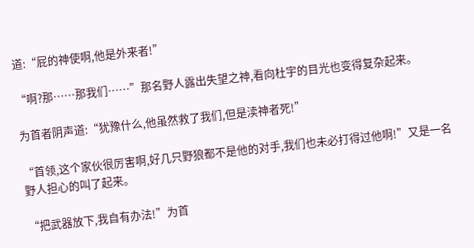道:“屁的神使啊,他是外来者!”

“啊?那……那我们……”那名野人露出失望之神,看向杜宇的目光也变得复杂起来。

为首者阴声道:“犹豫什么,他虽然救了我们,但是渎神者死!”

“首领,这个家伙很厉害啊,好几只野狼都不是他的对手,我们也未必打得过他啊!”又是一名野人担心的叫了起来。

“把武器放下,我自有办法!”为首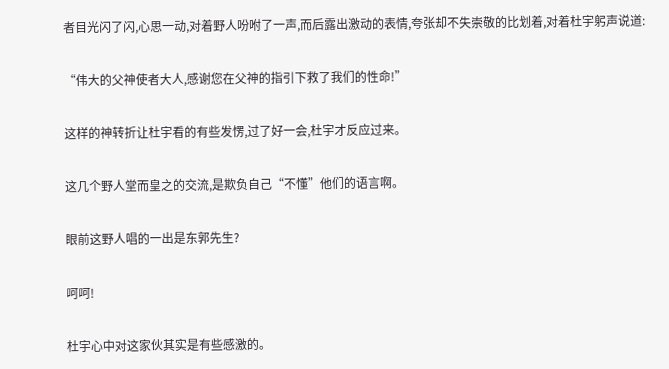者目光闪了闪,心思一动,对着野人吩咐了一声,而后露出激动的表情,夸张却不失崇敬的比划着,对着杜宇躬声说道:

“伟大的父神使者大人,感谢您在父神的指引下救了我们的性命!”

这样的神转折让杜宇看的有些发愣,过了好一会,杜宇才反应过来。

这几个野人堂而皇之的交流,是欺负自己“不懂”他们的语言啊。

眼前这野人唱的一出是东郭先生?

呵呵!

杜宇心中对这家伙其实是有些感激的。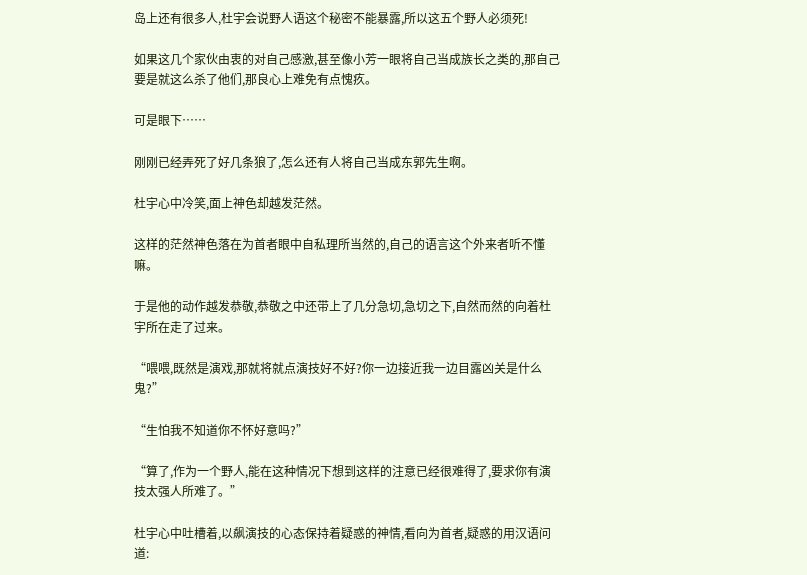岛上还有很多人,杜宇会说野人语这个秘密不能暴露,所以这五个野人必须死!

如果这几个家伙由衷的对自己感激,甚至像小芳一眼将自己当成族长之类的,那自己要是就这么杀了他们,那良心上难免有点愧疚。

可是眼下……

刚刚已经弄死了好几条狼了,怎么还有人将自己当成东郭先生啊。

杜宇心中冷笑,面上神色却越发茫然。

这样的茫然神色落在为首者眼中自私理所当然的,自己的语言这个外来者听不懂嘛。

于是他的动作越发恭敬,恭敬之中还带上了几分急切,急切之下,自然而然的向着杜宇所在走了过来。

“喂喂,既然是演戏,那就将就点演技好不好?你一边接近我一边目露凶关是什么鬼?”

“生怕我不知道你不怀好意吗?”

“算了,作为一个野人,能在这种情况下想到这样的注意已经很难得了,要求你有演技太强人所难了。”

杜宇心中吐槽着,以飙演技的心态保持着疑惑的神情,看向为首者,疑惑的用汉语问道: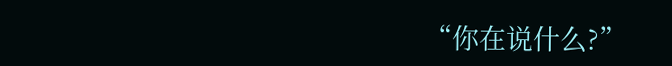“你在说什么?”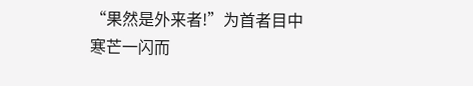“果然是外来者!”为首者目中寒芒一闪而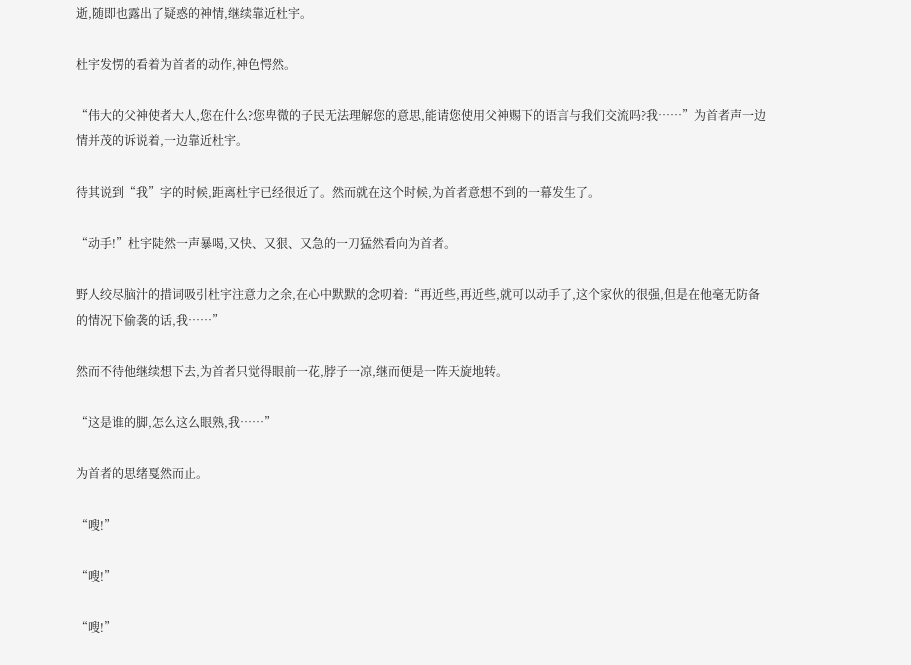逝,随即也露出了疑惑的神情,继续靠近杜宇。

杜宇发愣的看着为首者的动作,神色愕然。

“伟大的父神使者大人,您在什么?您卑微的子民无法理解您的意思,能请您使用父神赐下的语言与我们交流吗?我……”为首者声一边情并茂的诉说着,一边靠近杜宇。

待其说到“我”字的时候,距离杜宇已经很近了。然而就在这个时候,为首者意想不到的一幕发生了。

“动手!”杜宇陡然一声暴喝,又快、又狠、又急的一刀猛然看向为首者。

野人绞尽脑汁的措词吸引杜宇注意力之余,在心中默默的念叨着:“再近些,再近些,就可以动手了,这个家伙的很强,但是在他毫无防备的情况下偷袭的话,我……”

然而不待他继续想下去,为首者只觉得眼前一花,脖子一凉,继而便是一阵天旋地转。

“这是谁的脚,怎么这么眼熟,我……”

为首者的思绪戛然而止。

“嗖!”

“嗖!”

“嗖!”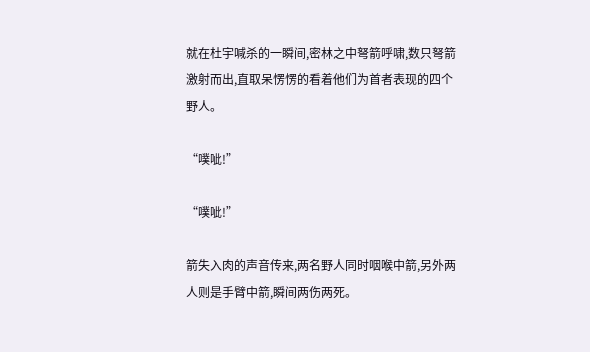就在杜宇喊杀的一瞬间,密林之中弩箭呼啸,数只弩箭激射而出,直取呆愣愣的看着他们为首者表现的四个野人。

“噗呲!”

“噗呲!”

箭失入肉的声音传来,两名野人同时咽喉中箭,另外两人则是手臂中箭,瞬间两伤两死。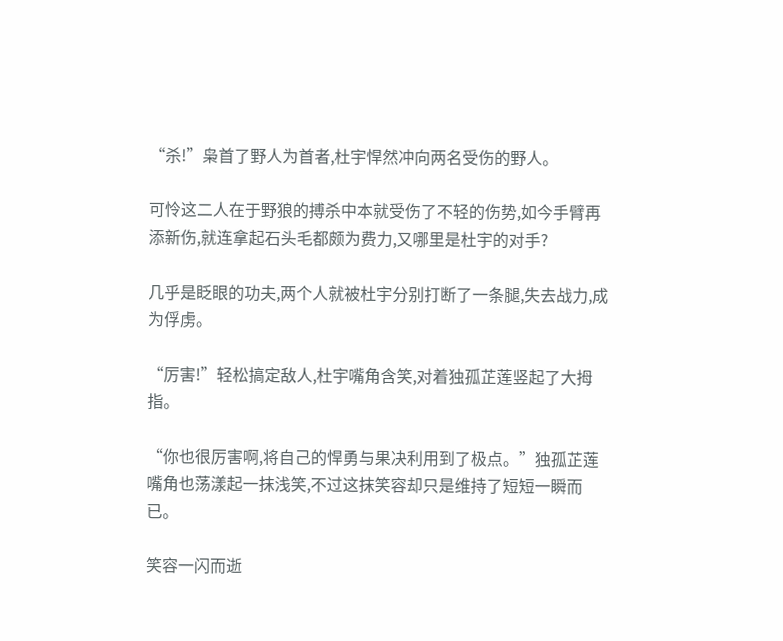“杀!”枭首了野人为首者,杜宇悍然冲向两名受伤的野人。

可怜这二人在于野狼的搏杀中本就受伤了不轻的伤势,如今手臂再添新伤,就连拿起石头毛都颇为费力,又哪里是杜宇的对手?

几乎是眨眼的功夫,两个人就被杜宇分别打断了一条腿,失去战力,成为俘虏。

“厉害!”轻松搞定敌人,杜宇嘴角含笑,对着独孤芷莲竖起了大拇指。

“你也很厉害啊,将自己的悍勇与果决利用到了极点。”独孤芷莲嘴角也荡漾起一抹浅笑,不过这抹笑容却只是维持了短短一瞬而已。

笑容一闪而逝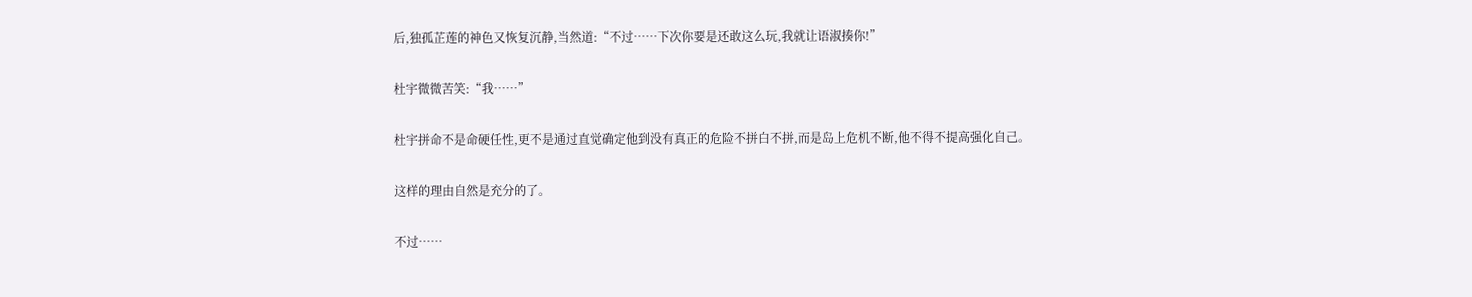后,独孤芷莲的神色又恢复沉静,当然道:“不过……下次你要是还敢这么玩,我就让语淑揍你!”

杜宇微微苦笑:“我……”

杜宇拼命不是命硬任性,更不是通过直觉确定他到没有真正的危险不拼白不拼,而是岛上危机不断,他不得不提高强化自己。

这样的理由自然是充分的了。

不过……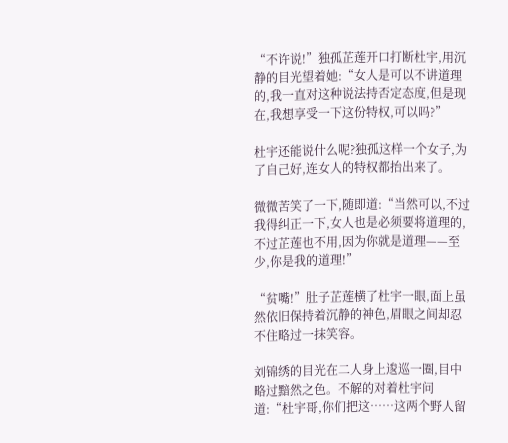“不许说!”独孤芷莲开口打断杜宇,用沉静的目光望着她:“女人是可以不讲道理的,我一直对这种说法持否定态度,但是现在,我想享受一下这份特权,可以吗?”

杜宇还能说什么呢?独孤这样一个女子,为了自己好,连女人的特权都抬出来了。

微微苦笑了一下,随即道:“当然可以,不过我得纠正一下,女人也是必须要将道理的,不过芷莲也不用,因为你就是道理——至少,你是我的道理!”

“贫嘴!”肚子芷莲横了杜宇一眼,面上虽然依旧保持着沉静的神色,眉眼之间却忍不住略过一抹笑容。

刘锦绣的目光在二人身上逡巡一圈,目中略过黯然之色。不解的对着杜宇问道:“杜宇哥,你们把这……这两个野人留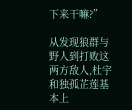下来干嘛?”

从发现狼群与野人到打败这两方敌人,杜宇和独孤芷莲基本上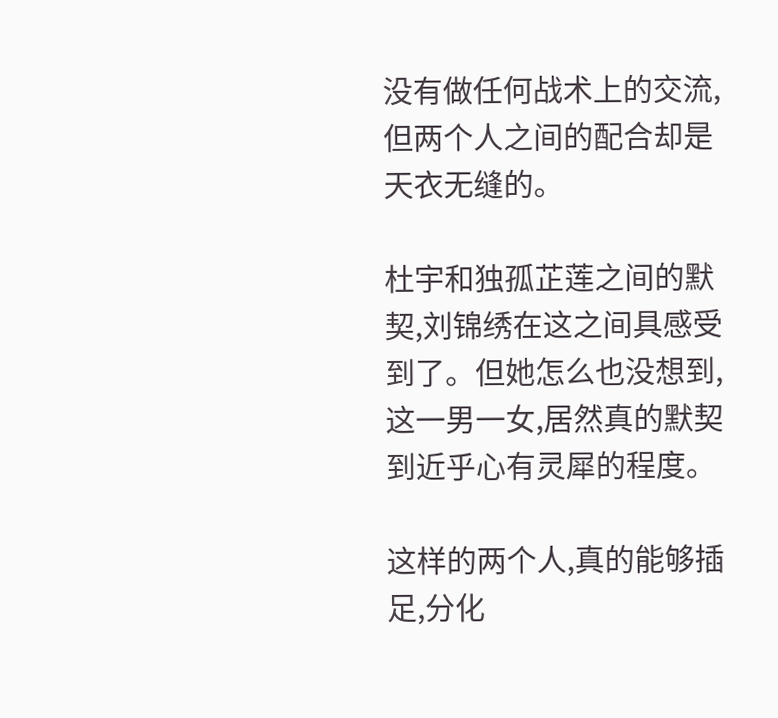没有做任何战术上的交流,但两个人之间的配合却是天衣无缝的。

杜宇和独孤芷莲之间的默契,刘锦绣在这之间具感受到了。但她怎么也没想到,这一男一女,居然真的默契到近乎心有灵犀的程度。

这样的两个人,真的能够插足,分化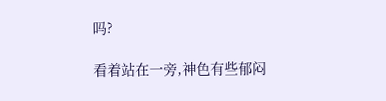吗?

看着站在一旁,神色有些郁闷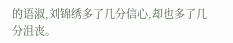的语淑,刘锦绣多了几分信心,却也多了几分沮丧。